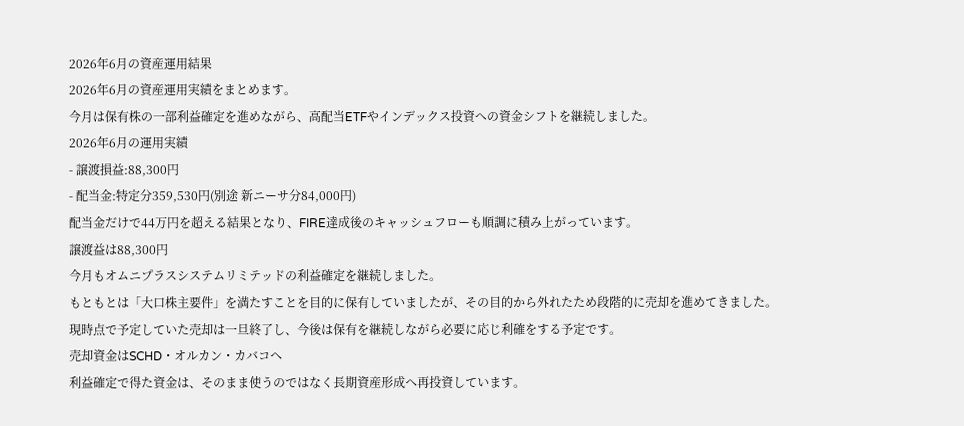2026年6月の資産運用結果
2026年6月の資産運用実績をまとめます。
今月は保有株の一部利益確定を進めながら、高配当ETFやインデックス投資への資金シフトを継続しました。
2026年6月の運用実績
- 譲渡損益:88,300円
- 配当金:特定分359,530円(別途 新ニーサ分84,000円)
配当金だけで44万円を超える結果となり、FIRE達成後のキャッシュフローも順調に積み上がっています。
譲渡益は88,300円
今月もオムニプラスシステムリミテッドの利益確定を継続しました。
もともとは「大口株主要件」を満たすことを目的に保有していましたが、その目的から外れたため段階的に売却を進めてきました。
現時点で予定していた売却は一旦終了し、今後は保有を継続しながら必要に応じ利確をする予定です。
売却資金はSCHD・オルカン・カバコへ
利益確定で得た資金は、そのまま使うのではなく長期資産形成へ再投資しています。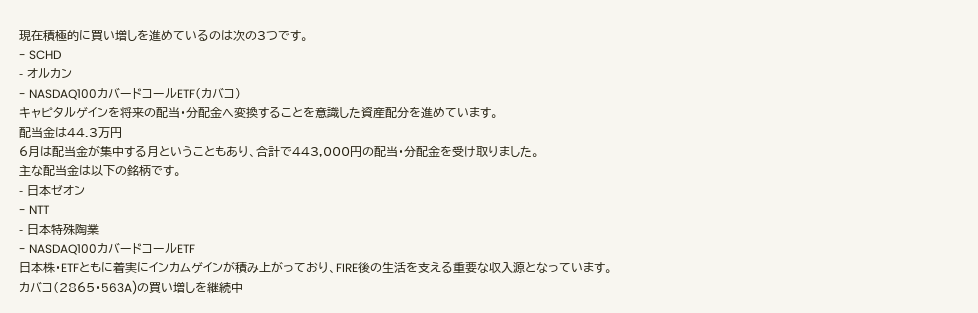現在積極的に買い増しを進めているのは次の3つです。
- SCHD
- オルカン
- NASDAQ100カバードコールETF(カバコ)
キャピタルゲインを将来の配当・分配金へ変換することを意識した資産配分を進めています。
配当金は44.3万円
6月は配当金が集中する月ということもあり、合計で443,000円の配当・分配金を受け取りました。
主な配当金は以下の銘柄です。
- 日本ゼオン
- NTT
- 日本特殊陶業
- NASDAQ100カバードコールETF
日本株・ETFともに着実にインカムゲインが積み上がっており、FIRE後の生活を支える重要な収入源となっています。
カバコ(2865・563A)の買い増しを継続中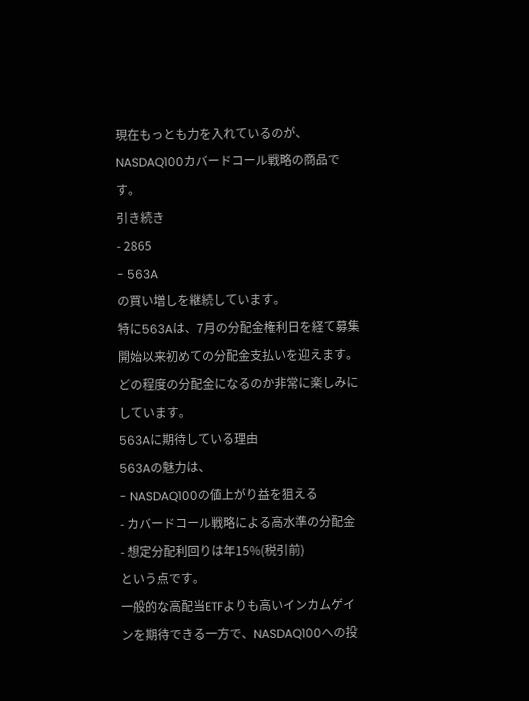現在もっとも力を入れているのが、NASDAQ100カバードコール戦略の商品です。
引き続き
- 2865
- 563A
の買い増しを継続しています。
特に563Aは、7月の分配金権利日を経て募集開始以来初めての分配金支払いを迎えます。
どの程度の分配金になるのか非常に楽しみにしています。
563Aに期待している理由
563Aの魅力は、
- NASDAQ100の値上がり益を狙える
- カバードコール戦略による高水準の分配金
- 想定分配利回りは年15%(税引前)
という点です。
一般的な高配当ETFよりも高いインカムゲインを期待できる一方で、NASDAQ100への投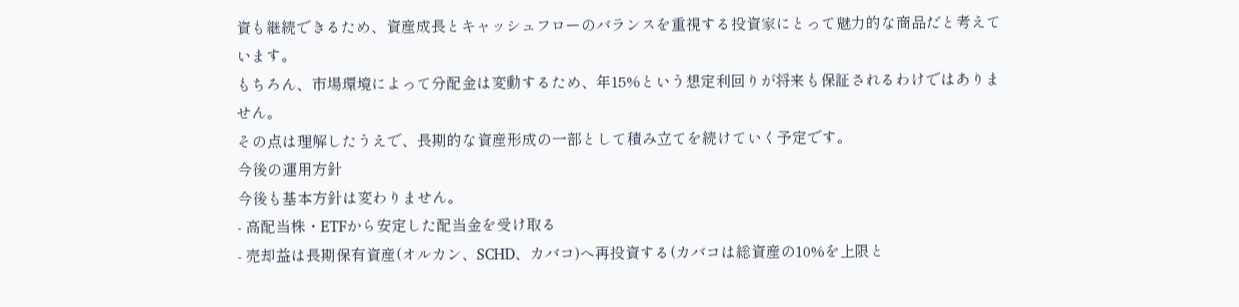資も継続できるため、資産成長とキャッシュフローのバランスを重視する投資家にとって魅力的な商品だと考えています。
もちろん、市場環境によって分配金は変動するため、年15%という想定利回りが将来も保証されるわけではありません。
その点は理解したうえで、長期的な資産形成の一部として積み立てを続けていく予定です。
今後の運用方針
今後も基本方針は変わりません。
- 高配当株・ETFから安定した配当金を受け取る
- 売却益は長期保有資産(オルカン、SCHD、カバコ)へ再投資する(カバコは総資産の10%を上限と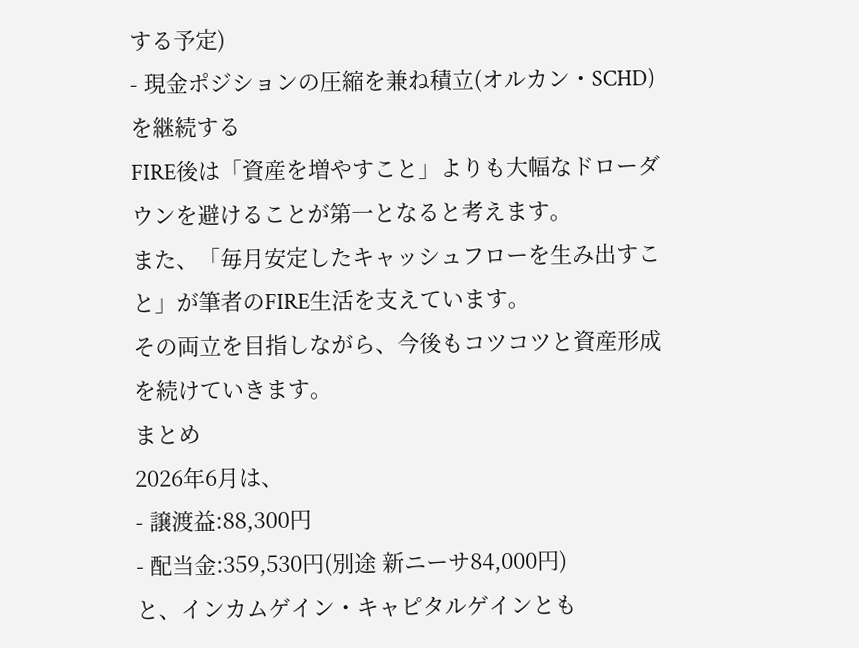する予定)
- 現金ポジションの圧縮を兼ね積立(オルカン・SCHD)を継続する
FIRE後は「資産を増やすこと」よりも大幅なドローダウンを避けることが第一となると考えます。
また、「毎月安定したキャッシュフローを生み出すこと」が筆者のFIRE生活を支えています。
その両立を目指しながら、今後もコツコツと資産形成を続けていきます。
まとめ
2026年6月は、
- 譲渡益:88,300円
- 配当金:359,530円(別途 新ニーサ84,000円)
と、インカムゲイン・キャピタルゲインとも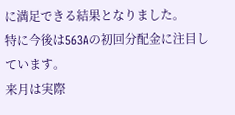に満足できる結果となりました。
特に今後は563Aの初回分配金に注目しています。
来月は実際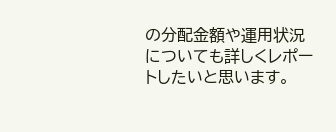の分配金額や運用状況についても詳しくレポートしたいと思います。